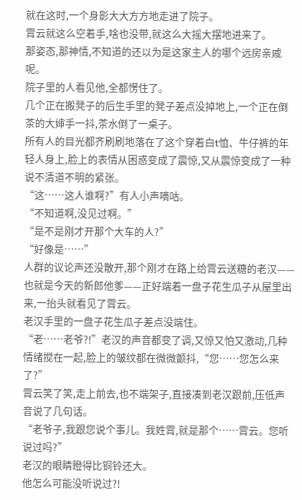就在这时,一个身影大大方方地走进了院子。
霄云就这么空着手,啥也没带,就这么大摇大摆地进来了。
那姿态,那神情,不知道的还以为是这家主人的哪个远房亲戚呢。
院子里的人看见他,全都愣住了。
几个正在搬凳子的后生手里的凳子差点没掉地上,一个正在倒茶的大婶手一抖,茶水倒了一桌子。
所有人的目光都齐刷刷地落在了这个穿着白t恤、牛仔裤的年轻人身上,脸上的表情从困惑变成了震惊,又从震惊变成了一种说不清道不明的紧张。
“这……这人谁啊?”有人小声嘀咕。
“不知道啊,没见过啊。”
“是不是刚才开那个大车的人?”
“好像是……”
人群的议论声还没散开,那个刚才在路上给霄云送糖的老汉——也就是今天的新郎他爹——正好端着一盘子花生瓜子从屋里出来,一抬头就看见了霄云。
老汉手里的一盘子花生瓜子差点没端住。
“老……老爷?!”老汉的声音都变了调,又惊又怕又激动,几种情绪搅在一起,脸上的皱纹都在微微颤抖,“您……您怎么来了?”
霄云笑了笑,走上前去,也不端架子,直接凑到老汉跟前,压低声音说了几句话。
“老爷子,我跟您说个事儿。我姓霄,就是那个……霄云。您听说过吗?”
老汉的眼睛瞪得比铜铃还大。
他怎么可能没听说过?!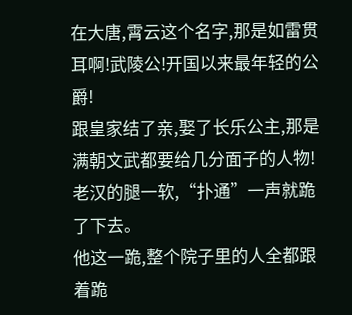在大唐,霄云这个名字,那是如雷贯耳啊!武陵公!开国以来最年轻的公爵!
跟皇家结了亲,娶了长乐公主,那是满朝文武都要给几分面子的人物!
老汉的腿一软,“扑通”一声就跪了下去。
他这一跪,整个院子里的人全都跟着跪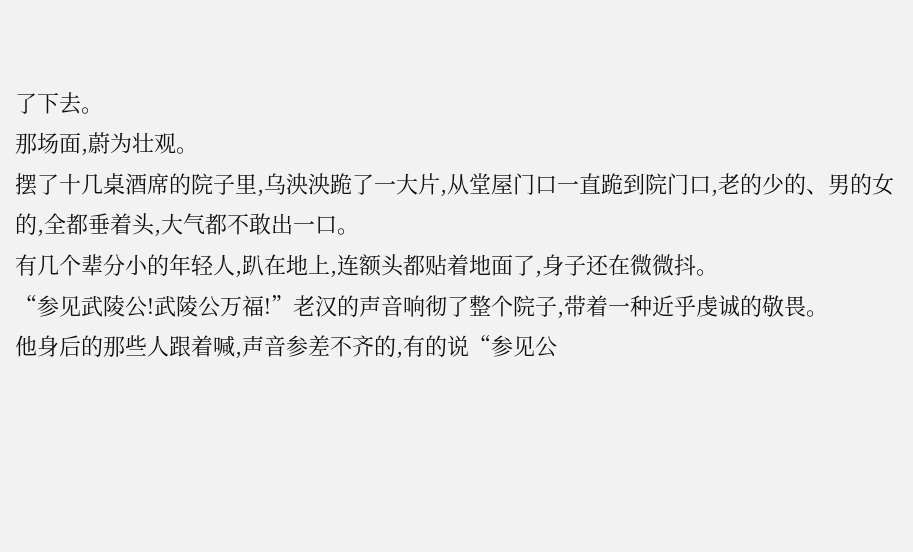了下去。
那场面,蔚为壮观。
摆了十几桌酒席的院子里,乌泱泱跪了一大片,从堂屋门口一直跪到院门口,老的少的、男的女的,全都垂着头,大气都不敢出一口。
有几个辈分小的年轻人,趴在地上,连额头都贴着地面了,身子还在微微抖。
“参见武陵公!武陵公万福!”老汉的声音响彻了整个院子,带着一种近乎虔诚的敬畏。
他身后的那些人跟着喊,声音参差不齐的,有的说“参见公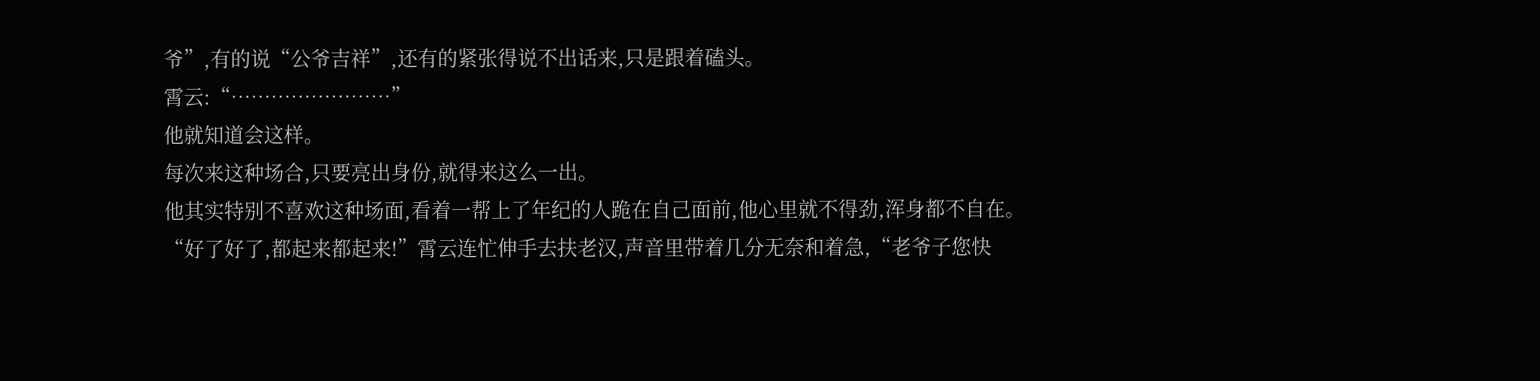爷”,有的说“公爷吉祥”,还有的紧张得说不出话来,只是跟着磕头。
霄云:“……………………”
他就知道会这样。
每次来这种场合,只要亮出身份,就得来这么一出。
他其实特别不喜欢这种场面,看着一帮上了年纪的人跪在自己面前,他心里就不得劲,浑身都不自在。
“好了好了,都起来都起来!”霄云连忙伸手去扶老汉,声音里带着几分无奈和着急,“老爷子您快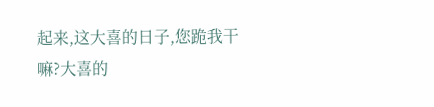起来,这大喜的日子,您跪我干嘛?大喜的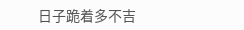日子跪着多不吉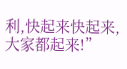利,快起来快起来,大家都起来!”